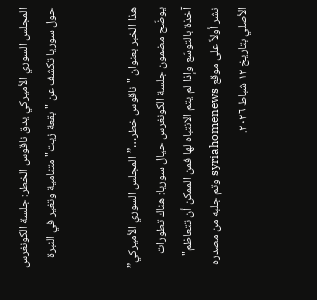المجلس السوري الأميركي يدق ناقوس الخطر: جلسة الكونغرس حول سوريا تكشف عن "بقعة زيت" متنامية وتغير في النبرة


هذا الخبر بعنوان "ناقوس خطر…”المجلس السوري الأميركي” يوضّح مضمون جلسة الكونغرس حيال سوريا: هناك تطورات آخذة بالتوسّع وإذا لم يتم الانتباه لها فمن الممكن أن تتعاظم" نشر أولاً على موقع syriahomenews وتم جلبه من مصدره الأصلي بتاريخ ١٢ شباط ٢٠٢٦.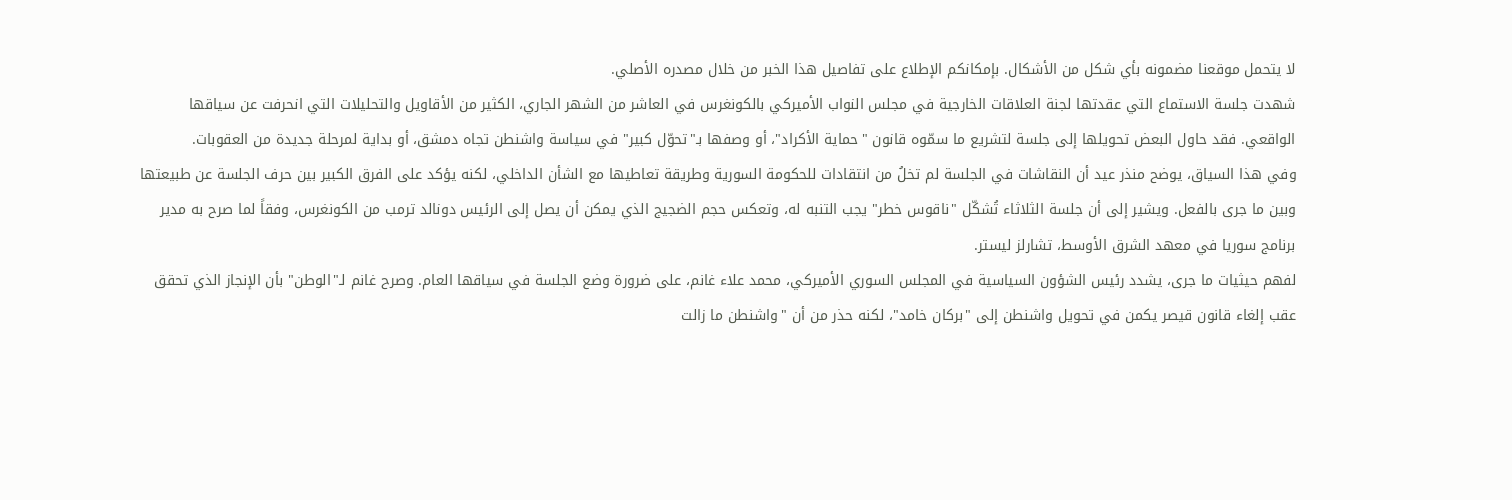لا يتحمل موقعنا مضمونه بأي شكل من الأشكال. بإمكانكم الإطلاع على تفاصيل هذا الخبر من خلال مصدره الأصلي.
شهدت جلسة الاستماع التي عقدتها لجنة العلاقات الخارجية في مجلس النواب الأميركي بالكونغرس في العاشر من الشهر الجاري، الكثير من الأقاويل والتحليلات التي انحرفت عن سياقها الواقعي. فقد حاول البعض تحويلها إلى جلسة لتشريع ما سمّوه قانون "حماية الأكراد"، أو وصفها بـ"تحوّل كبير" في سياسة واشنطن تجاه دمشق، أو بداية لمرحلة جديدة من العقوبات.
وفي هذا السياق، يوضح منذر عيد أن النقاشات في الجلسة لم تخلُ من انتقادات للحكومة السورية وطريقة تعاطيها مع الشأن الداخلي، لكنه يؤكد على الفرق الكبير بين حرف الجلسة عن طبيعتها وبين ما جرى بالفعل. ويشير إلى أن جلسة الثلاثاء تُشكّل "ناقوس خطر" يجب التنبه له، وتعكس حجم الضجيج الذي يمكن أن يصل إلى الرئيس دونالد ترمب من الكونغرس، وفقاً لما صرح به مدير برنامج سوريا في معهد الشرق الأوسط، تشارلز ليستر.
لفهم حيثيات ما جرى، يشدد رئيس الشؤون السياسية في المجلس السوري الأميركي، محمد علاء غانم، على ضرورة وضع الجلسة في سياقها العام. وصرح غانم لـ"الوطن" بأن الإنجاز الذي تحقق عقب إلغاء قانون قيصر يكمن في تحويل واشنطن إلى "بركان خامد"، لكنه حذر من أن "واشنطن ما زالت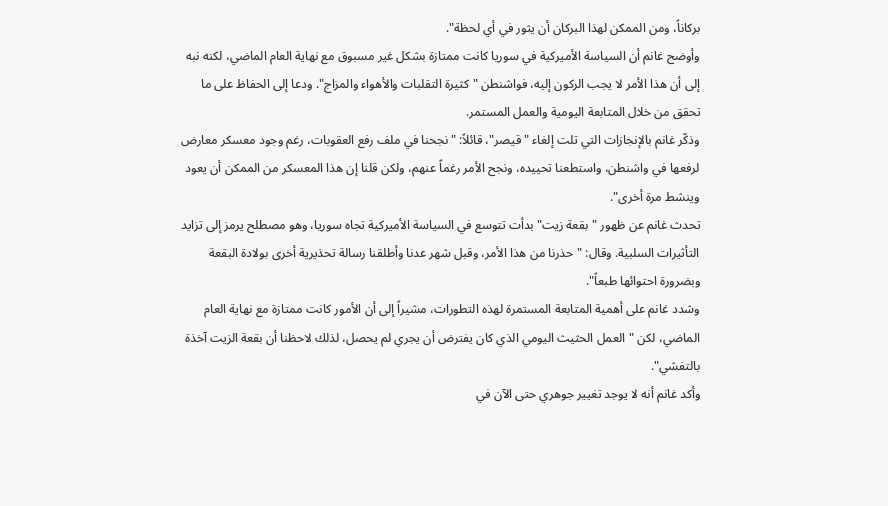بركاناً، ومن الممكن لهذا البركان أن يثور في أي لحظة".
وأوضح غانم أن السياسة الأميركية في سوريا كانت ممتازة بشكل غير مسبوق مع نهاية العام الماضي، لكنه نبه إلى أن هذا الأمر لا يجب الركون إليه، فواشنطن "كثيرة التقلبات والأهواء والمزاج". ودعا إلى الحفاظ على ما تحقق من خلال المتابعة اليومية والعمل المستمر.
وذكّر غانم بالإنجازات التي تلت إلغاء "قيصر"، قائلاً: "نجحنا في ملف رفع العقوبات، رغم وجود معسكر معارض لرفعها في واشنطن، واستطعنا تحييده، ونجح الأمر رغماً عنهم، ولكن قلنا إن هذا المعسكر من الممكن أن يعود وينشط مرة أخرى".
تحدث غانم عن ظهور "بقعة زيت" بدأت تتوسع في السياسة الأميركية تجاه سوريا، وهو مصطلح يرمز إلى تزايد التأثيرات السلبية. وقال: "حذرنا من هذا الأمر، وقبل شهر عدنا وأطلقنا رسالة تحذيرية أخرى بولادة البقعة وبضرورة احتوائها طبعاً".
وشدد غانم على أهمية المتابعة المستمرة لهذه التطورات، مشيراً إلى أن الأمور كانت ممتازة مع نهاية العام الماضي، لكن "العمل الحثيث اليومي الذي كان يفترض أن يجري لم يحصل، لذلك لاحظنا أن بقعة الزيت آخذة بالتفشي".
وأكد غانم أنه لا يوجد تغيير جوهري حتى الآن في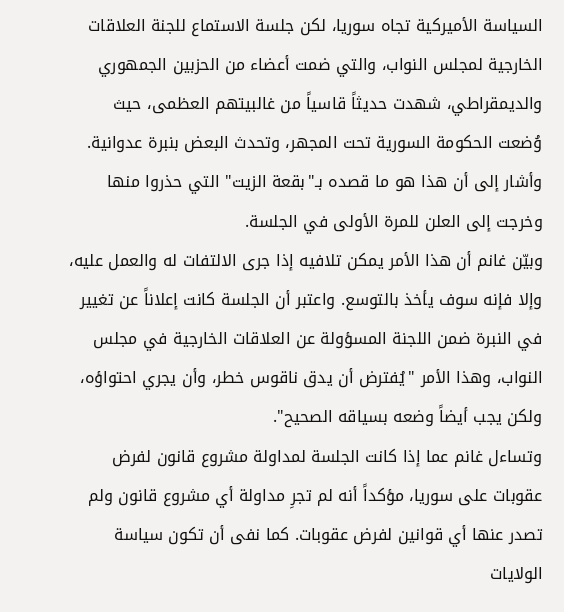السياسة الأميركية تجاه سوريا، لكن جلسة الاستماع للجنة العلاقات الخارجية لمجلس النواب، والتي ضمت أعضاء من الحزبين الجمهوري والديمقراطي، شهدت حديثاً قاسياً من غالبيتهم العظمى، حيث وُضعت الحكومة السورية تحت المجهر، وتحدث البعض بنبرة عدوانية. وأشار إلى أن هذا هو ما قصده بـ"بقعة الزيت" التي حذروا منها وخرجت إلى العلن للمرة الأولى في الجلسة.
وبيّن غانم أن هذا الأمر يمكن تلافيه إذا جرى الالتفات له والعمل عليه، وإلا فإنه سوف يأخذ بالتوسع. واعتبر أن الجلسة كانت إعلاناً عن تغيير في النبرة ضمن اللجنة المسؤولة عن العلاقات الخارجية في مجلس النواب، وهذا الأمر "يُفترض أن يدق ناقوس خطر، وأن يجري احتواؤه، ولكن يجب أيضاً وضعه بسياقه الصحيح".
وتساءل غانم عما إذا كانت الجلسة لمداولة مشروع قانون لفرض عقوبات على سوريا، مؤكداً أنه لم تجرِ مداولة أي مشروع قانون ولم تصدر عنها أي قوانين لفرض عقوبات. كما نفى أن تكون سياسة الولايات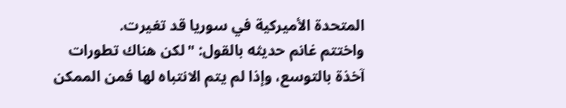المتحدة الأميركية في سوريا قد تغيرت.
واختتم غانم حديثه بالقول: "لكن هناك تطورات آخذة بالتوسع، وإذا لم يتم الانتباه لها فمن الممكن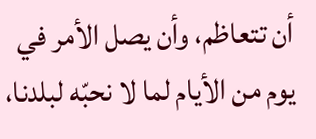أن تتعاظم، وأن يصل الأمر في يوم من الأيام لما لا نحبّه لبلدنا،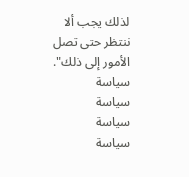لذلك يجب ألا ننتظر حتى تصل الأمور إلى ذلك".
سياسة
سياسة
سياسة
سياسة